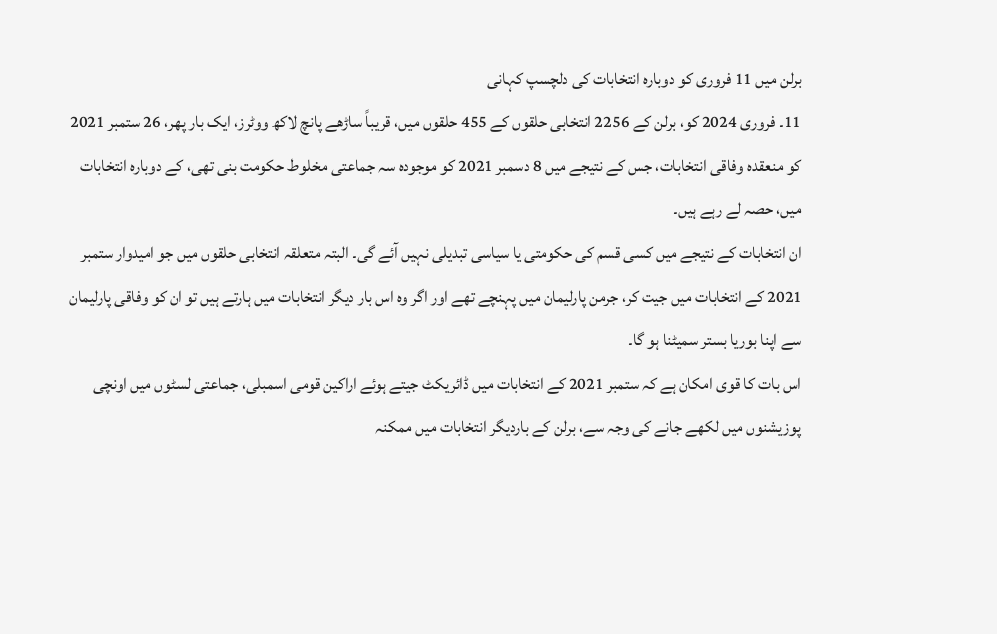برلن میں 11 فروری کو دوبارہ انتخابات کی دلچسپ کہانی
11۔ فروری 2024 کو، برلن کے 2256 انتخابی حلقوں کے 455 حلقوں میں، قریباً ساڑھے پانچ لاکھ ووٹرز، ایک بار پھر، 26 ستمبر 2021 کو منعقدہ وفاقی انتخابات، جس کے نتیجے میں 8 دسمبر 2021 کو موجودہ سہ جماعتی مخلوط حکومت بنی تھی، کے دوبارہ انتخابات میں، حصہ لے رہے ہیں۔
ان انتخابات کے نتیجے میں کسی قسم کی حکومتی یا سیاسی تبدیلی نہیں آئے گی۔ البتہ متعلقہ انتخابی حلقوں میں جو امیدوار ستمبر 2021 کے انتخابات میں جیت کر، جرمن پارلیمان میں پہنچے تھے اور اگر وہ اس بار دیگر انتخابات میں ہارتے ہیں تو ان کو وفاقی پارلیمان سے اپنا بوریا بستر سمیٹنا ہو گا۔
اس بات کا قوی امکان ہے کہ ستمبر 2021 کے انتخابات میں ڈائریکٹ جیتے ہوئے اراکین قومی اسمبلی، جماعتی لسٹوں میں اونچی پوزیشنوں میں لکھے جانے کی وجہ سے، برلن کے باردیگر انتخابات میں ممکنہ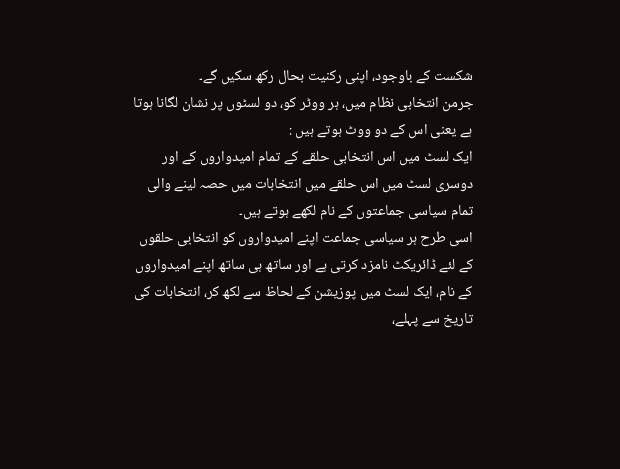شکست کے باوجود، اپنی رکنیت بحال رکھ سکیں گے۔
جرمن انتخابی نظام میں، ہر ووٹر کو، دو لسٹوں پر نشان لگانا ہوتا ہے یعنی اس کے دو ووٹ ہوتے ہیں :
ایک لسٹ میں اس انتخابی حلقے کے تمام امیدواروں کے اور دوسری لسٹ میں اس حلقے میں انتخابات میں حصہ لینے والی تمام سیاسی جماعتوں کے نام لکھے ہوتے ہیں۔
اسی طرح ہر سیاسی جماعت اپنے امیدواروں کو انتخابی حلقوں کے لئے ڈائریکٹ نامزد کرتی ہے اور ساتھ ہی ساتھ اپنے امیدواروں کے نام، ایک لسٹ میں پوزیشن کے لحاظ سے لکھ کر، انتخابات کی تاریخ سے پہلے،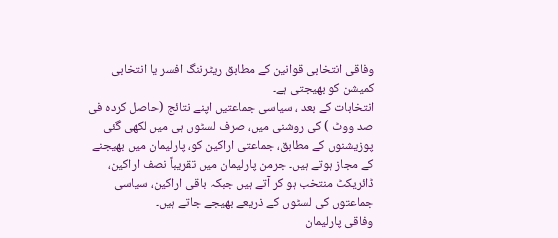وفاقی انتخابی قوانین کے مطابق ریٹرننگ افسر یا انتخابی کمیشن کو بھیجتی ہے۔
انتخابات کے بعد ، سیاسی جماعتیں اپنے نتائج (حاصل کردہ فی صد ووٹ ) کی روشنی میں، صرف لسٹوں ہی میں لکھی گئی پوزیشنوں کے مطابق، جماعتی اراکین کو، پارلیمان میں بھیجنے کے مجاز ہوتے ہیں۔ جرمن پارلیمان میں تقریباً نصف اراکین، ڈائریکٹ منتخب ہو کر آتے ہیں جبکہ باقی اراکین، سیاسی جماعتوں کی لسٹوں کے ذریعے بھیجے جاتے ہیں۔
وفاقی پارلیمان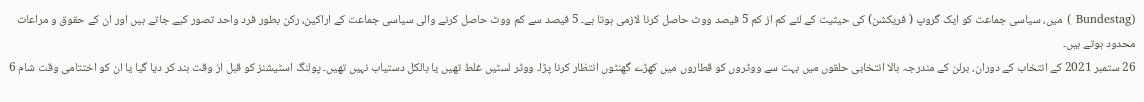(Bundestag ) میں، سیاسی جماعت کو ایک گروپ ( فریکشن) کی حیثیت کے لئے کم از کم 5 فیصد ووٹ حاصل کرنا لازمی ہوتا ہے۔ 5 فیصد سے کم ووٹ حاصل کرنے والی سیاسی جماعت کے اراکین، رکن بطور فرد واحد تصور کیے جاتے ہیں اور ان کے حقوق و مراعات محدود ہوتے ہیں۔
26 ستمبر 2021 کے انتخاب کے دوران، برلن کے مندرجہ بالا انتخابی حلقوں میں بہت سے ووٹروں کو قطاروں میں کھڑے گھنٹوں انتظار کرنا پڑا۔ ووٹر لسٹیں غلط تھیں یا بالکل دستیاب نہیں تھیں۔ پولنگ اسٹیشنز کو قبل از وقت بند کر دیا گیا یا ان کو اختتامی وقت شام 6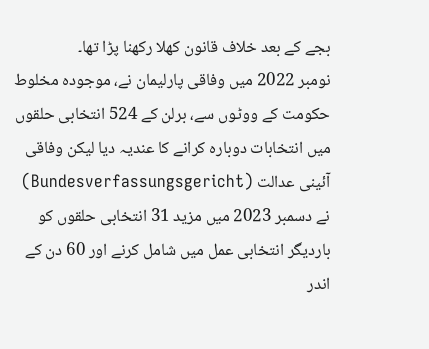بجے کے بعد خلاف قانون کھلا رکھنا پڑا تھا۔
نومبر 2022 میں وفاقی پارلیمان نے، موجودہ مخلوط حکومت کے ووٹوں سے، برلن کے 524 انتخابی حلقوں میں انتخابات دوبارہ کرانے کا عندیہ دیا لیکن وفاقی آئینی عدالت (Bundesverfassungsgericht) نے دسمبر 2023 میں مزید 31 انتخابی حلقوں کو باردیگر انتخابی عمل میں شامل کرنے اور 60 دن کے اندر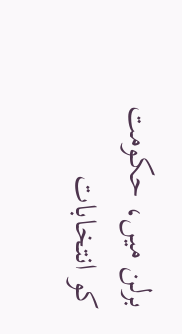برلن میں، حکومت کو انتخابات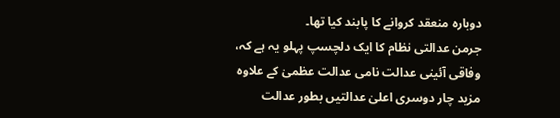دوبارہ منعقد کروانے کا پابند کیا تھا۔
جرمن عدالتی نظام کا ایک دلچسپ پہلو یہ ہے کہ، وفاقی آئینی عدالت نامی عدالت عظمیٰ کے علاوہ مزید چار دوسری اعلیٰ عدالتیں بطور عدالت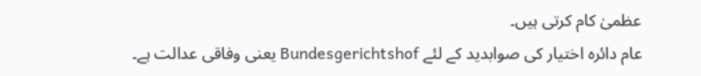عظمیٰ کام کرتی ہیں۔
عام دائرہ اختیار کی صوابدید کے لئے Bundesgerichtshof یعنی وفاقی عدالت ہے۔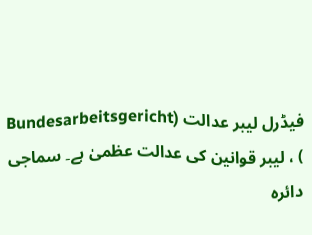فیڈرل لیبر عدالت (Bundesarbeitsgericht ) ، لیبر قوانین کی عدالت عظمیٰ ہے۔ سماجی دائرہ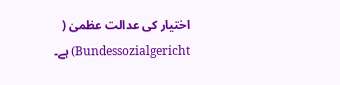اختیار کی عدالت عظمیٰ ( Bundessozialgericht) ہے۔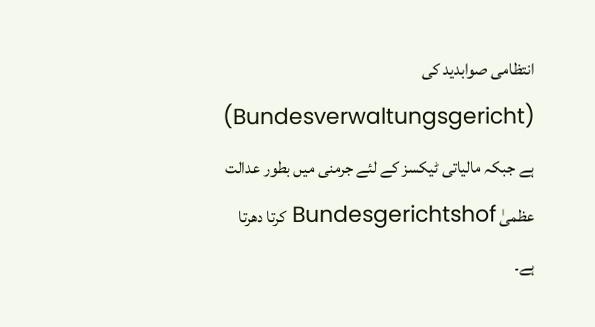انتظامی صوابدید کی (Bundesverwaltungsgericht) ہے جبکہ مالیاتی ٹیکسز کے لئے جرمنی میں بطور عدالت عظمیٰ Bundesgerichtshof کرتا دھرتا ہے۔